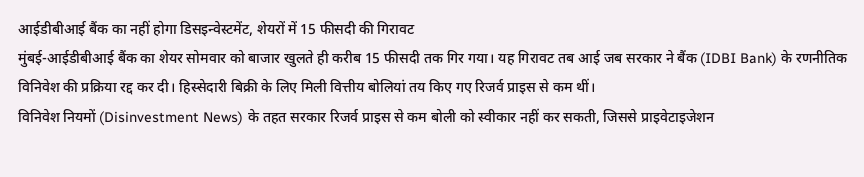आईडीबीआई बैंक का नहीं होगा डिसइन्वेस्टमेंट, शेयरों में 15 फीसदी की गिरावट
मुंबई-आईडीबीआई बैंक का शेयर सोमवार को बाजार खुलते ही करीब 15 फीसदी तक गिर गया। यह गिरावट तब आई जब सरकार ने बैंक (IDBI Bank) के रणनीतिक विनिवेश की प्रक्रिया रद्द कर दी। हिस्सेदारी बिक्री के लिए मिली वित्तीय बोलियां तय किए गए रिजर्व प्राइस से कम थीं।
विनिवेश नियमों (Disinvestment News) के तहत सरकार रिजर्व प्राइस से कम बोली को स्वीकार नहीं कर सकती, जिससे प्राइवेटाइजेशन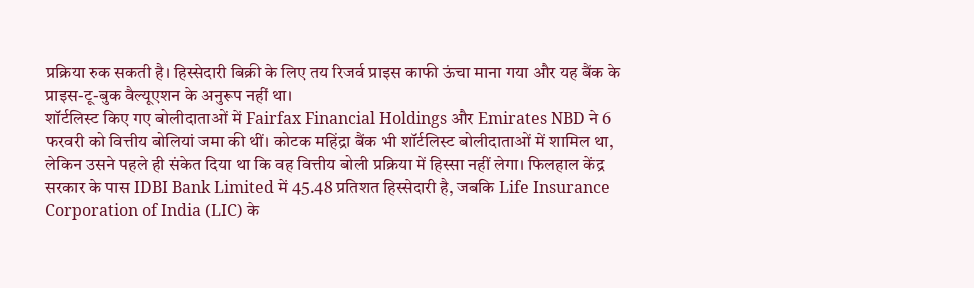प्रक्रिया रुक सकती है। हिस्सेदारी बिक्री के लिए तय रिजर्व प्राइस काफी ऊंचा माना गया और यह बैंक के प्राइस-टू-बुक वैल्यूएशन के अनुरूप नहीं था।
शॉर्टलिस्ट किए गए बोलीदाताओं में Fairfax Financial Holdings और Emirates NBD ने 6 फरवरी को वित्तीय बोलियां जमा की थीं। कोटक महिंद्रा बैंक भी शॉर्टलिस्ट बोलीदाताओं में शामिल था, लेकिन उसने पहले ही संकेत दिया था कि वह वित्तीय बोली प्रक्रिया में हिस्सा नहीं लेगा। फिलहाल केंद्र सरकार के पास IDBI Bank Limited में 45.48 प्रतिशत हिस्सेदारी है, जबकि Life Insurance Corporation of India (LIC) के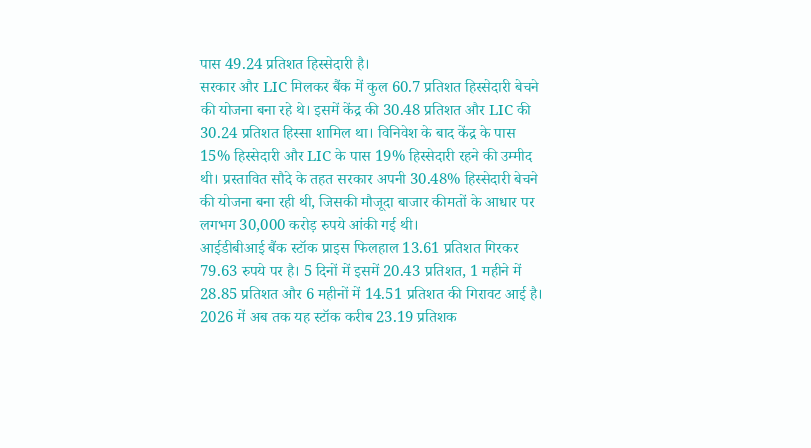पास 49.24 प्रतिशत हिस्सेदारी है।
सरकार और LIC मिलकर बैंक में कुल 60.7 प्रतिशत हिस्सेदारी बेचने की योजना बना रहे थे। इसमें केंद्र की 30.48 प्रतिशत और LIC की 30.24 प्रतिशत हिस्सा शामिल था। विनिवेश के बाद केंद्र के पास 15% हिस्सेदारी और LIC के पास 19% हिस्सेदारी रहने की उम्मीद थी। प्रस्तावित सौदे के तहत सरकार अपनी 30.48% हिस्सेदारी बेचने की योजना बना रही थी, जिसकी मौजूदा बाजार कीमतों के आधार पर लगभग 30,000 करोड़ रुपये आंकी गई थी।
आईडीबीआई बैंक स्टॉक प्राइस फिलहाल 13.61 प्रतिशत गिरकर 79.63 रुपये पर है। 5 दिनों में इसमें 20.43 प्रतिशत, 1 महीने में 28.85 प्रतिशत और 6 महीनों में 14.51 प्रतिशत की गिरावट आई है। 2026 में अब तक यह स्टॉक करीब 23.19 प्रतिशक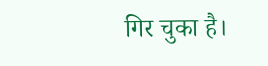गिर चुका है।